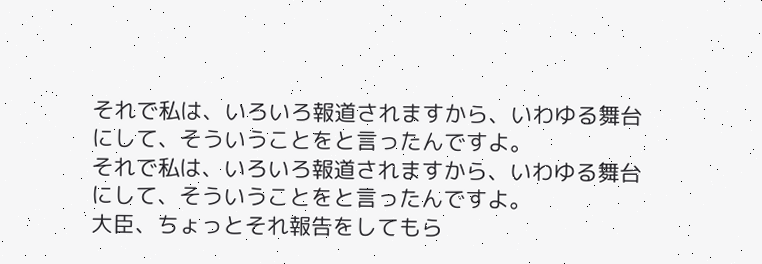それで私は、いろいろ報道されますから、いわゆる舞台にして、そういうことをと言ったんですよ。
それで私は、いろいろ報道されますから、いわゆる舞台にして、そういうことをと言ったんですよ。
大臣、ちょっとそれ報告をしてもら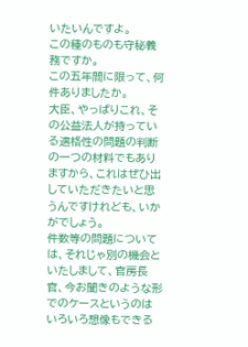いたいんですよ。
この種のものも守秘義務ですか。
この五年間に限って、何件ありましたか。
大臣、やっぱりこれ、その公益法人が持っている適格性の問題の判断の一つの材料でもありますから、これはぜひ出していただきたいと思うんですけれども、いかがでしょう。
件数等の問題については、それじゃ別の機会といたしまして、官房長官、今お聞きのような形でのケースというのはいろいろ想像もできる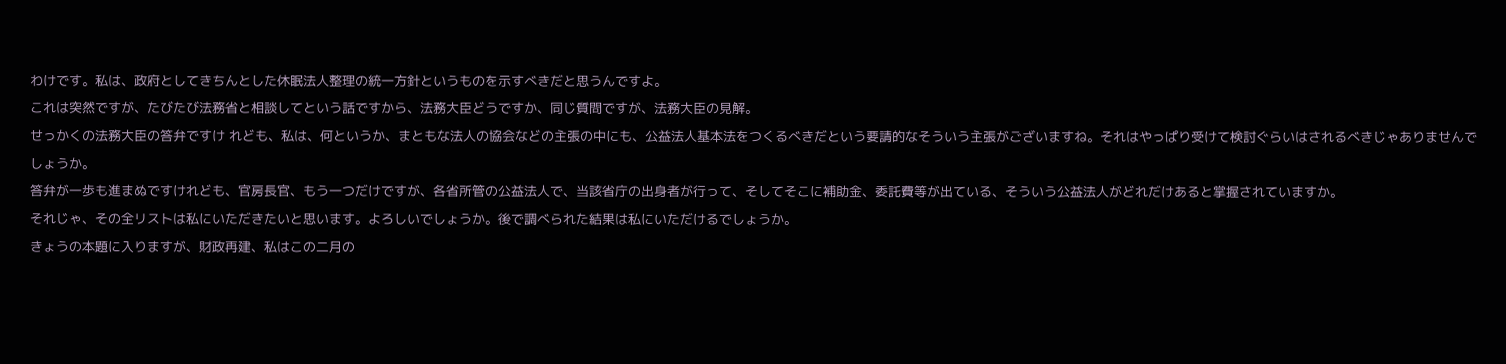わけです。私は、政府としてきちんとした休眠法人整理の統一方針というものを示すべきだと思うんですよ。
これは突然ですが、たびたび法務省と相談してという話ですから、法務大臣どうですか、同じ質問ですが、法務大臣の見解。
せっかくの法務大臣の答弁ですけ れども、私は、何というか、まともな法人の協会などの主張の中にも、公益法人基本法をつくるべきだという要請的なそういう主張がございますね。それはやっぱり受けて検討ぐらいはされるべきじゃありませんでしょうか。
答弁が一歩も進まぬですけれども、官房長官、もう一つだけですが、各省所管の公益法人で、当該省庁の出身者が行って、そしてそこに補助金、委託費等が出ている、そういう公益法人がどれだけあると掌握されていますか。
それじゃ、その全リストは私にいただきたいと思います。よろしいでしょうか。後で調べられた結果は私にいただけるでしょうか。
きょうの本題に入りますが、財政再建、私はこの二月の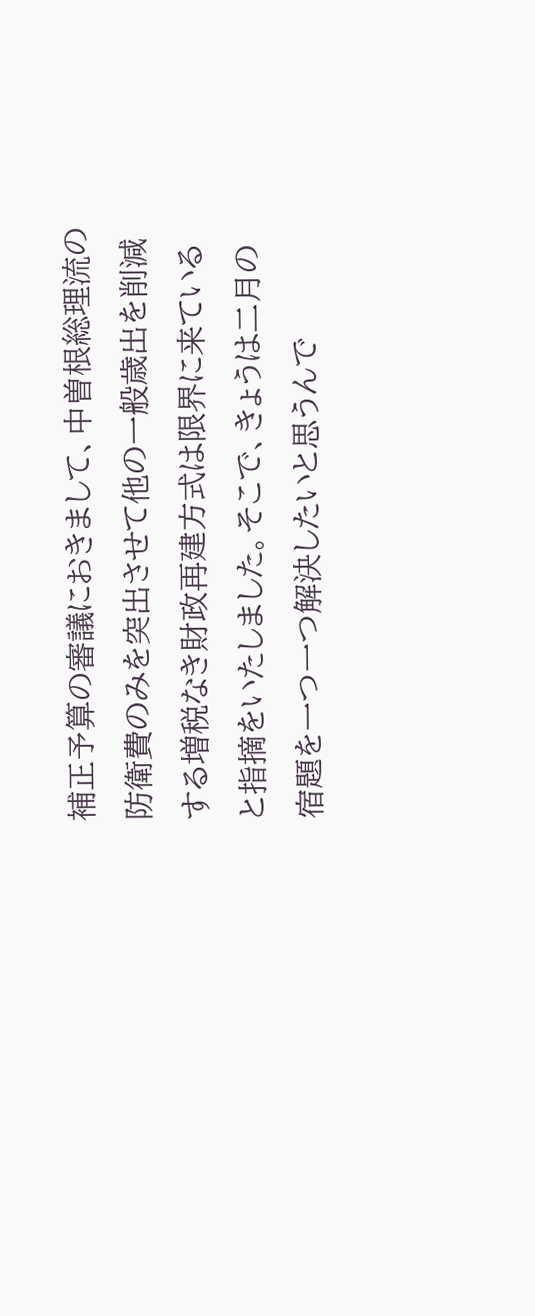補正予算の審議におきまして、中曽根総理流の防衛費のみを突出させて他の一般歳出を削減する増税なき財政再建方式は限界に来ていると指摘をいたしました。そこで、きょうは二月の宿題を一つ一つ解決したいと思うんで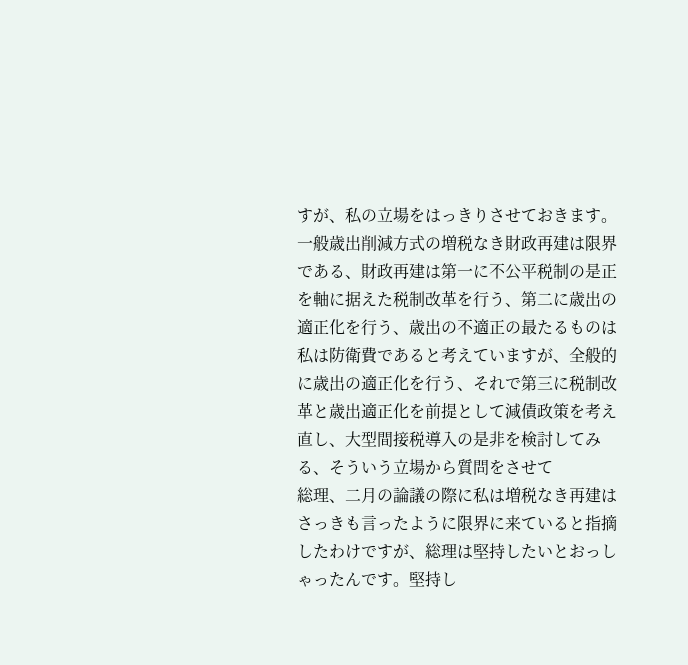すが、私の立場をはっきりさせておきます。一般歳出削減方式の増税なき財政再建は限界である、財政再建は第一に不公平税制の是正を軸に据えた税制改革を行う、第二に歳出の適正化を行う、歳出の不適正の最たるものは私は防衛費であると考えていますが、全般的に歳出の適正化を行う、それで第三に税制改革と歳出適正化を前提として減債政策を考え直し、大型間接税導入の是非を検討してみる、そういう立場から質問をさせて
総理、二月の論議の際に私は増税なき再建はさっきも言ったように限界に来ていると指摘したわけですが、総理は堅持したいとおっしゃったんです。堅持し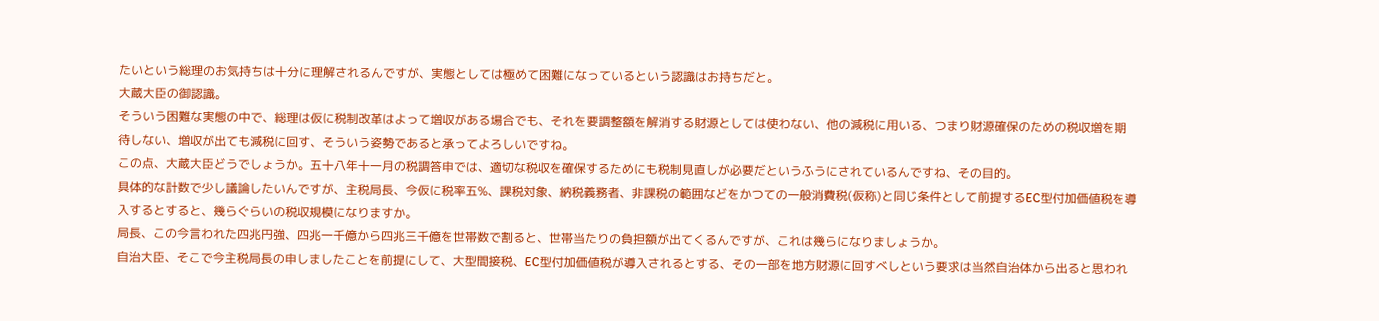たいという総理のお気持ちは十分に理解されるんですが、実態としては極めて困難になっているという認識はお持ちだと。
大蔵大臣の御認識。
そういう困難な実態の中で、総理は仮に税制改革はよって増収がある場合でも、それを要調整額を解消する財源としては使わない、他の減税に用いる、つまり財源確保のための税収増を期待しない、増収が出ても減税に回す、そういう姿勢であると承ってよろしいですね。
この点、大蔵大臣どうでしょうか。五十八年十一月の税調答申では、適切な税収を確保するためにも税制見直しが必要だというふうにされているんですね、その目的。
具体的な計数で少し議論したいんですが、主税局長、今仮に税率五%、課税対象、納税義務者、非課税の範囲などをかつての一般消費税(仮称)と同じ条件として前提するEC型付加価値税を導入するとすると、幾らぐらいの税収規模になりますか。
局長、この今言われた四兆円強、四兆一千億から四兆三千億を世帯数で割ると、世帯当たりの負担額が出てくるんですが、これは幾らになりましょうか。
自治大臣、そこで今主税局長の申しましたことを前提にして、大型間接税、EC型付加価値税が導入されるとする、その一部を地方財源に回すべしという要求は当然自治体から出ると思われ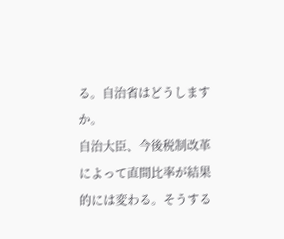る。自治省はどうしますか。
自治大臣、今後税制改革によって直間比率が結果的には変わる。そうする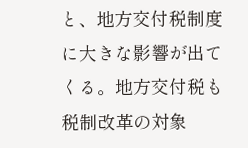と、地方交付税制度に大きな影響が出てくる。地方交付税も税制改革の対象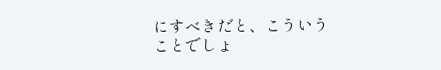にすべきだと、こういうことでしょ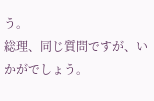う。
総理、同じ質問ですが、いかがでしょう。